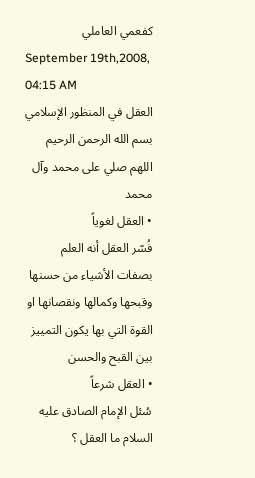كفعمي العاملي
September 19th,2008, 04:15 AM
العقل في المنظور الإسلامي
بسم الله الرحمن الرحيم
اللهم صلي على محمد وآل محمد
• العقل لغوياً
فُسّر العقل أنه العلم بصفات الأشياء من حسنها وقبحها وكمالها ونقصانها او القوة التي بها يكون التمييز بين القبح والحسن
• العقل شرعاً
سُئل الإمام الصادق عليه السلام ما العقل ؟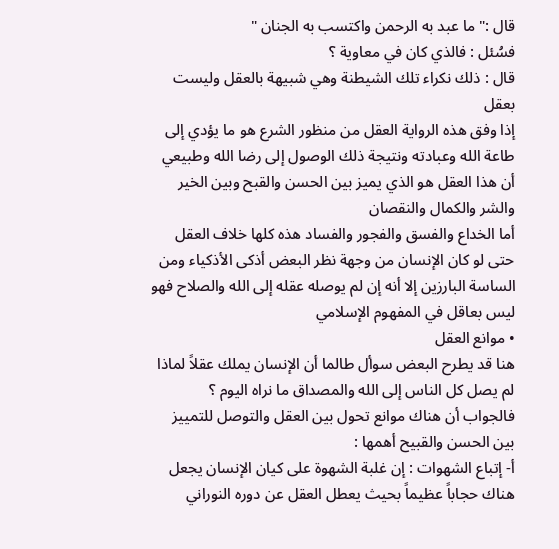قال :" ما عبد به الرحمن واكتسب به الجنان "
فسُئل : فالذي كان في معاوية ؟
قال : ذلك نكراء تلك الشيطنة وهي شبيهة بالعقل وليست بعقل
إذا وفق هذه الرواية العقل من منظور الشرع هو ما يؤدي إلى طاعة الله وعبادته ونتيجة ذلك الوصول إلى رضا الله وطبيعي أن هذا العقل هو الذي يميز بين الحسن والقبح وبين الخير والشر والكمال والنقصان
أما الخداع والفسق والفجور والفساد هذه كلها خلاف العقل حتى لو كان الإنسان من وجهة نظر البعض أذكى الأذكياء ومن الساسة البارزين إلا أنه إن لم يوصله عقله إلى الله والصلاح فهو ليس بعاقل في المفهوم الإسلامي
• موانع العقل
هنا قد يطرح البعض سوأل طالما أن الإنسان يملك عقلاً لماذا لم يصل كل الناس إلى الله والمصداق ما نراه اليوم ؟
فالجواب أن هناك موانع تحول بين العقل والتوصل للتمييز بين الحسن والقبيح أهمها :
أ- إتباع الشهوات : إن غلبة الشهوة على كيان الإنسان يجعل هناك حجاباً عظيماً بحيث يعطل العقل عن دوره النوراني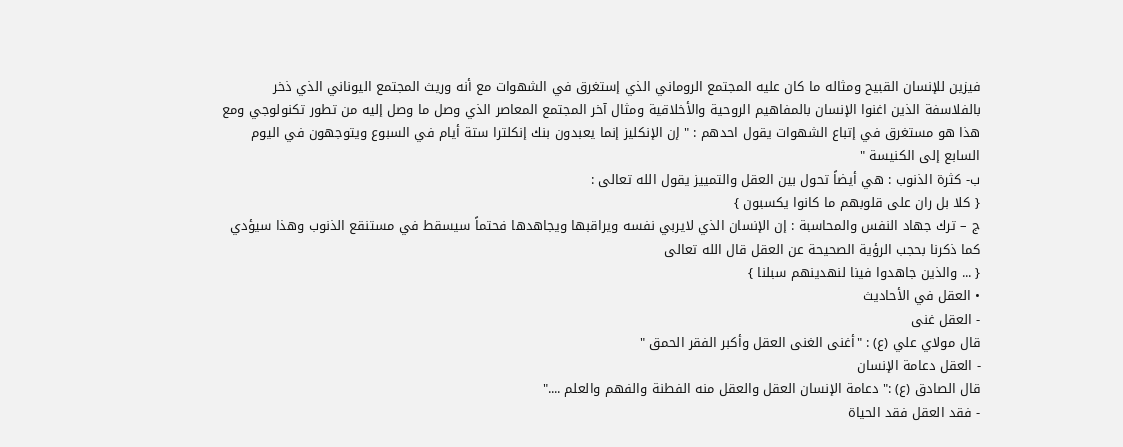فيزين للإنسان القبيح ومثاله ما كان عليه المجتمع الروماني الذي إستغرق في الشهوات مع أنه وريث المجتمع اليوناني الذي ذخر بالفلاسفة الذين اغنوا الإنسان بالمفاهيم الروحية والأخلاقية ومثال آخر المجتمع المعاصر الذي وصل ما وصل إليه من تطور تكنولوجي ومع هذا هو مستغرق في إتباع الشهوات يقول احدهم : " إن الإنكليز إنما يعبدون بنك إنكلترا ستة أيام في السبوع ويتوجهون في اليوم السابع إلى الكنيسة "
ب- كثرة الذنوب : هي أيضاً تحول بين العقل والتمييز يقول الله تعالى :
{ كلا بل ران على قلوبهم ما كانوا يكسبون }
ج – ترك جهاد النفس والمحاسبة : إن الإنسان الذي لايربي نفسه ويراقبها ويجاهدها فحتماً سيسقط في مستنقع الذنوب وهذا سيؤدي كما ذكرنا بحجب الرؤية الصحيحة عن العقل قال الله تعالى
{ ... والذين جاهدوا فينا لنهدينهم سبلنا }
• العقل في الأحاديث
- العقل غنى
قال مولاي علي (ع) : "أغنى الغنى العقل وأكبر الفقر الحمق "
- العقل دعامة الإنسان
قال الصادق (ع) :" دعامة الإنسان العقل والعقل منه الفطنة والفهم والعلم ...."
- فقد العقل فقد الحياة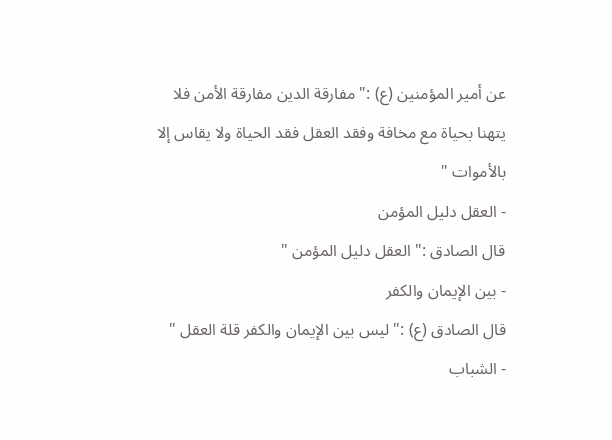عن أمير المؤمنين (ع) :" مفارقة الدين مفارقة الأمن فلا يتهنا بحياة مع مخافة وفقد العقل فقد الحياة ولا يقاس إلا بالأموات "
- العقل دليل المؤمن
قال الصادق :" العقل دليل المؤمن "
- بين الإيمان والكفر
قال الصادق (ع) :" ليس بين الإيمان والكفر قلة العقل "
- الشباب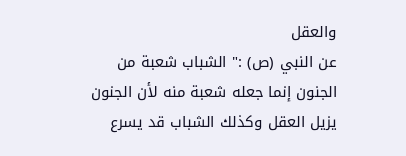والعقل
عن النبي (ص) :" الشباب شعبة من الجنون إنما جعله شعبة منه لأن الجنون يزيل العقل وكذلك الشباب قد يسرع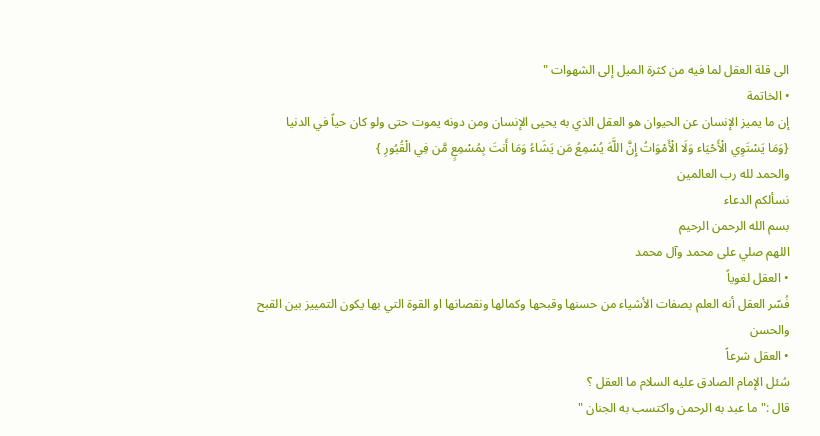الى قلة العقل لما فيه من كثرة الميل إلى الشهوات "
• الخاتمة
إن ما يميز الإنسان عن الحيوان هو العقل الذي به يحيى الإنسان ومن دونه يموت حتى ولو كان حياً في الدنيا
{وَمَا يَسْتَوِي الْأَحْيَاء وَلَا الْأَمْوَاتُ إِنَّ اللَّهَ يُسْمِعُ مَن يَشَاءُ وَمَا أَنتَ بِمُسْمِعٍ مَّن فِي الْقُبُورِ }
والحمد لله رب العالمين
نسألكم الدعاء
بسم الله الرحمن الرحيم
اللهم صلي على محمد وآل محمد
• العقل لغوياً
فُسّر العقل أنه العلم بصفات الأشياء من حسنها وقبحها وكمالها ونقصانها او القوة التي بها يكون التمييز بين القبح والحسن
• العقل شرعاً
سُئل الإمام الصادق عليه السلام ما العقل ؟
قال :" ما عبد به الرحمن واكتسب به الجنان "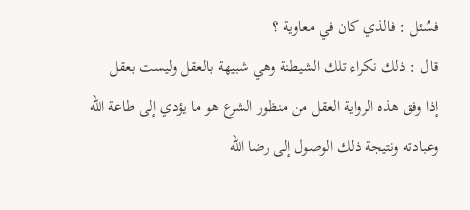فسُئل : فالذي كان في معاوية ؟
قال : ذلك نكراء تلك الشيطنة وهي شبيهة بالعقل وليست بعقل
إذا وفق هذه الرواية العقل من منظور الشرع هو ما يؤدي إلى طاعة الله وعبادته ونتيجة ذلك الوصول إلى رضا الله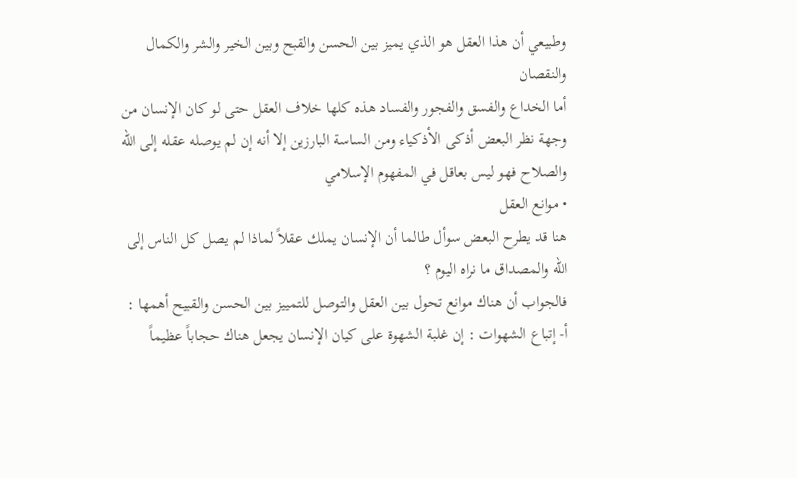وطبيعي أن هذا العقل هو الذي يميز بين الحسن والقبح وبين الخير والشر والكمال والنقصان
أما الخداع والفسق والفجور والفساد هذه كلها خلاف العقل حتى لو كان الإنسان من وجهة نظر البعض أذكى الأذكياء ومن الساسة البارزين إلا أنه إن لم يوصله عقله إلى الله والصلاح فهو ليس بعاقل في المفهوم الإسلامي
• موانع العقل
هنا قد يطرح البعض سوأل طالما أن الإنسان يملك عقلاً لماذا لم يصل كل الناس إلى الله والمصداق ما نراه اليوم ؟
فالجواب أن هناك موانع تحول بين العقل والتوصل للتمييز بين الحسن والقبيح أهمها :
أ- إتباع الشهوات : إن غلبة الشهوة على كيان الإنسان يجعل هناك حجاباً عظيماً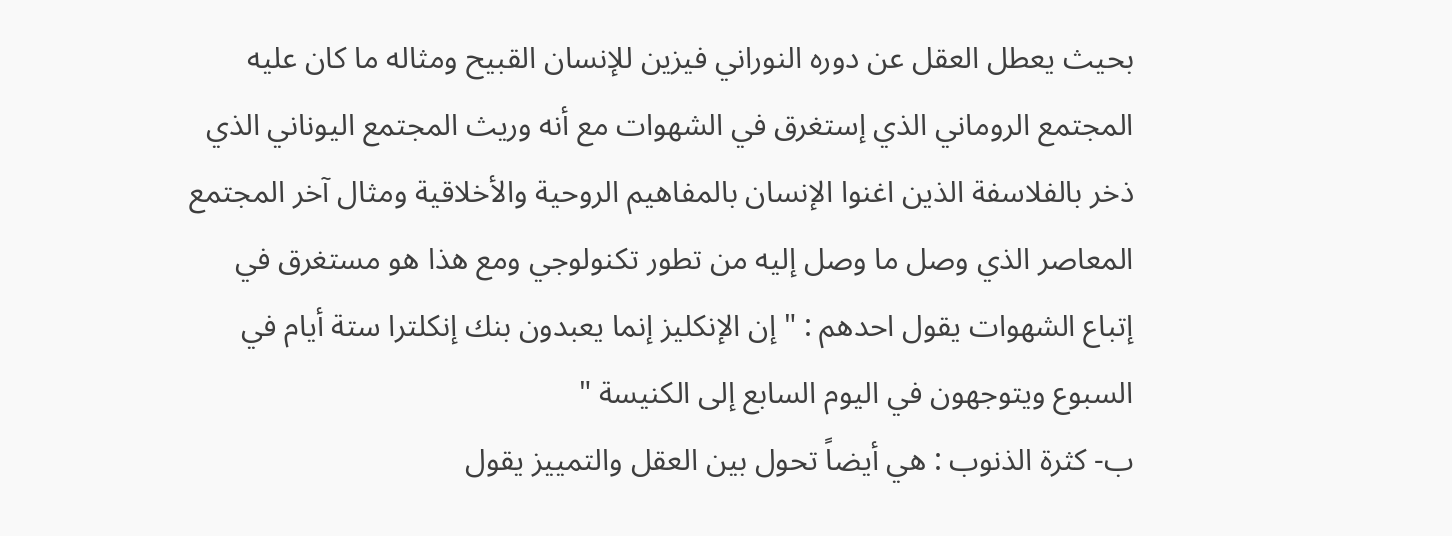بحيث يعطل العقل عن دوره النوراني فيزين للإنسان القبيح ومثاله ما كان عليه المجتمع الروماني الذي إستغرق في الشهوات مع أنه وريث المجتمع اليوناني الذي ذخر بالفلاسفة الذين اغنوا الإنسان بالمفاهيم الروحية والأخلاقية ومثال آخر المجتمع المعاصر الذي وصل ما وصل إليه من تطور تكنولوجي ومع هذا هو مستغرق في إتباع الشهوات يقول احدهم : " إن الإنكليز إنما يعبدون بنك إنكلترا ستة أيام في السبوع ويتوجهون في اليوم السابع إلى الكنيسة "
ب- كثرة الذنوب : هي أيضاً تحول بين العقل والتمييز يقول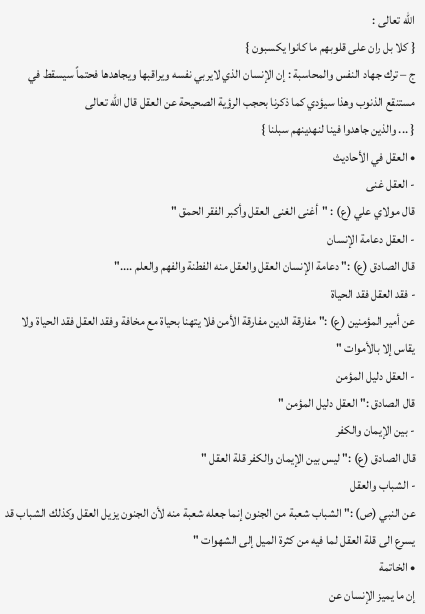الله تعالى :
{ كلا بل ران على قلوبهم ما كانوا يكسبون }
ج – ترك جهاد النفس والمحاسبة : إن الإنسان الذي لايربي نفسه ويراقبها ويجاهدها فحتماً سيسقط في مستنقع الذنوب وهذا سيؤدي كما ذكرنا بحجب الرؤية الصحيحة عن العقل قال الله تعالى
{ ... والذين جاهدوا فينا لنهدينهم سبلنا }
• العقل في الأحاديث
- العقل غنى
قال مولاي علي (ع) : "أغنى الغنى العقل وأكبر الفقر الحمق "
- العقل دعامة الإنسان
قال الصادق (ع) :" دعامة الإنسان العقل والعقل منه الفطنة والفهم والعلم ...."
- فقد العقل فقد الحياة
عن أمير المؤمنين (ع) :" مفارقة الدين مفارقة الأمن فلا يتهنا بحياة مع مخافة وفقد العقل فقد الحياة ولا يقاس إلا بالأموات "
- العقل دليل المؤمن
قال الصادق :" العقل دليل المؤمن "
- بين الإيمان والكفر
قال الصادق (ع) :" ليس بين الإيمان والكفر قلة العقل "
- الشباب والعقل
عن النبي (ص) :" الشباب شعبة من الجنون إنما جعله شعبة منه لأن الجنون يزيل العقل وكذلك الشباب قد يسرع الى قلة العقل لما فيه من كثرة الميل إلى الشهوات "
• الخاتمة
إن ما يميز الإنسان عن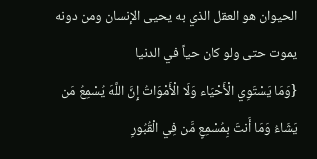الحيوان هو العقل الذي به يحيى الإنسان ومن دونه يموت حتى ولو كان حياً في الدنيا
{وَمَا يَسْتَوِي الْأَحْيَاء وَلَا الْأَمْوَاتُ إِنَّ اللَّهَ يُسْمِعُ مَن يَشَاءُ وَمَا أَنتَ بِمُسْمِعٍ مَّن فِي الْقُبُورِ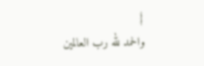}
والحمد لله رب العالمين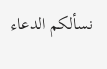نسألكم الدعاء